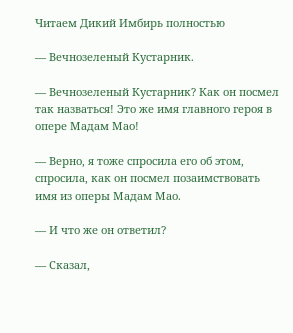Читаем Дикий Имбирь полностью

— Вечнозеленый Кустарник.

— Вечнозеленый Кустарник? Как он посмел так назваться! Это же имя главного героя в опере Мадам Мао!

— Верно, я тоже спросила его об этом, спросила, как он посмел позаимствовать имя из оперы Мадам Мао.

— И что же он ответил?

— Сказал,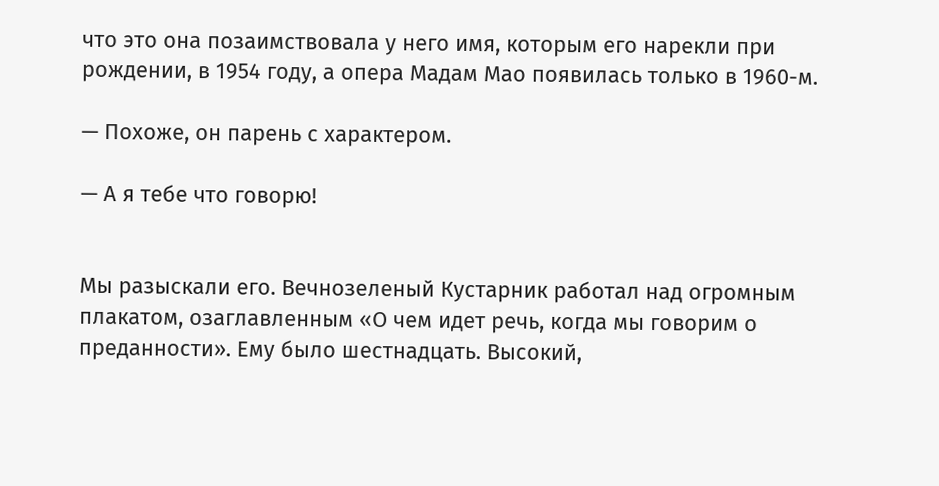что это она позаимствовала у него имя, которым его нарекли при рождении, в 1954 году, а опера Мадам Мао появилась только в 1960-м.

— Похоже, он парень с характером.

— А я тебе что говорю!


Мы разыскали его. Вечнозеленый Кустарник работал над огромным плакатом, озаглавленным «О чем идет речь, когда мы говорим о преданности». Ему было шестнадцать. Высокий,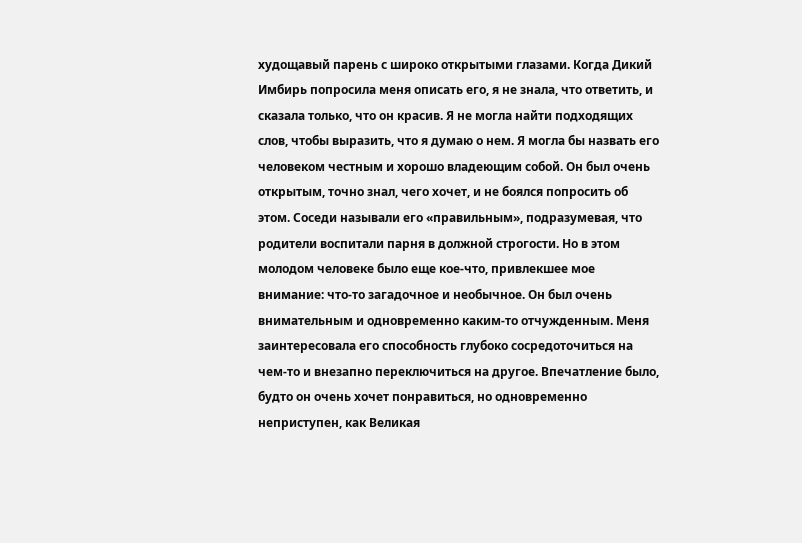худощавый парень с широко открытыми глазами. Когда Дикий Имбирь попросила меня описать его, я не знала, что ответить, и сказала только, что он красив. Я не могла найти подходящих слов, чтобы выразить, что я думаю о нем. Я могла бы назвать его человеком честным и хорошо владеющим собой. Он был очень открытым, точно знал, чего хочет, и не боялся попросить об этом. Соседи называли его «правильным», подразумевая, что родители воспитали парня в должной строгости. Но в этом молодом человеке было еще кое-что, привлекшее мое внимание: что-то загадочное и необычное. Он был очень внимательным и одновременно каким-то отчужденным. Меня заинтересовала его способность глубоко сосредоточиться на чем-то и внезапно переключиться на другое. Впечатление было, будто он очень хочет понравиться, но одновременно неприступен, как Великая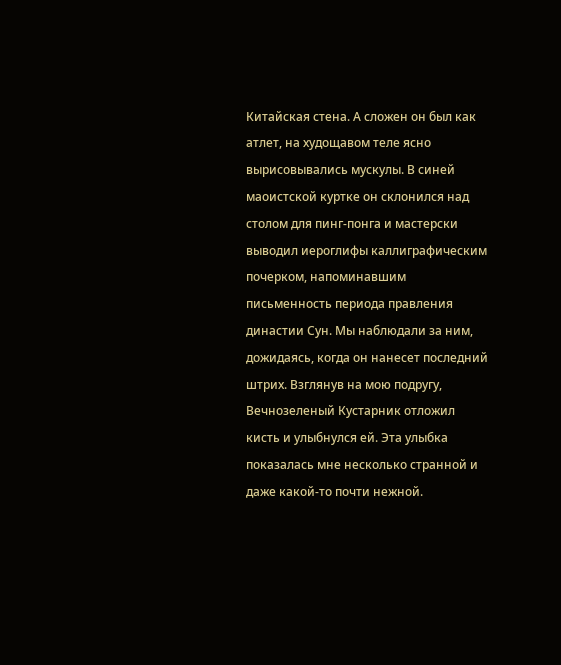Китайская стена. А сложен он был как атлет, на худощавом теле ясно вырисовывались мускулы. В синей маоистской куртке он склонился над столом для пинг-понга и мастерски выводил иероглифы каллиграфическим почерком, напоминавшим письменность периода правления династии Сун. Мы наблюдали за ним, дожидаясь, когда он нанесет последний штрих. Взглянув на мою подругу, Вечнозеленый Кустарник отложил кисть и улыбнулся ей. Эта улыбка показалась мне несколько странной и даже какой-то почти нежной.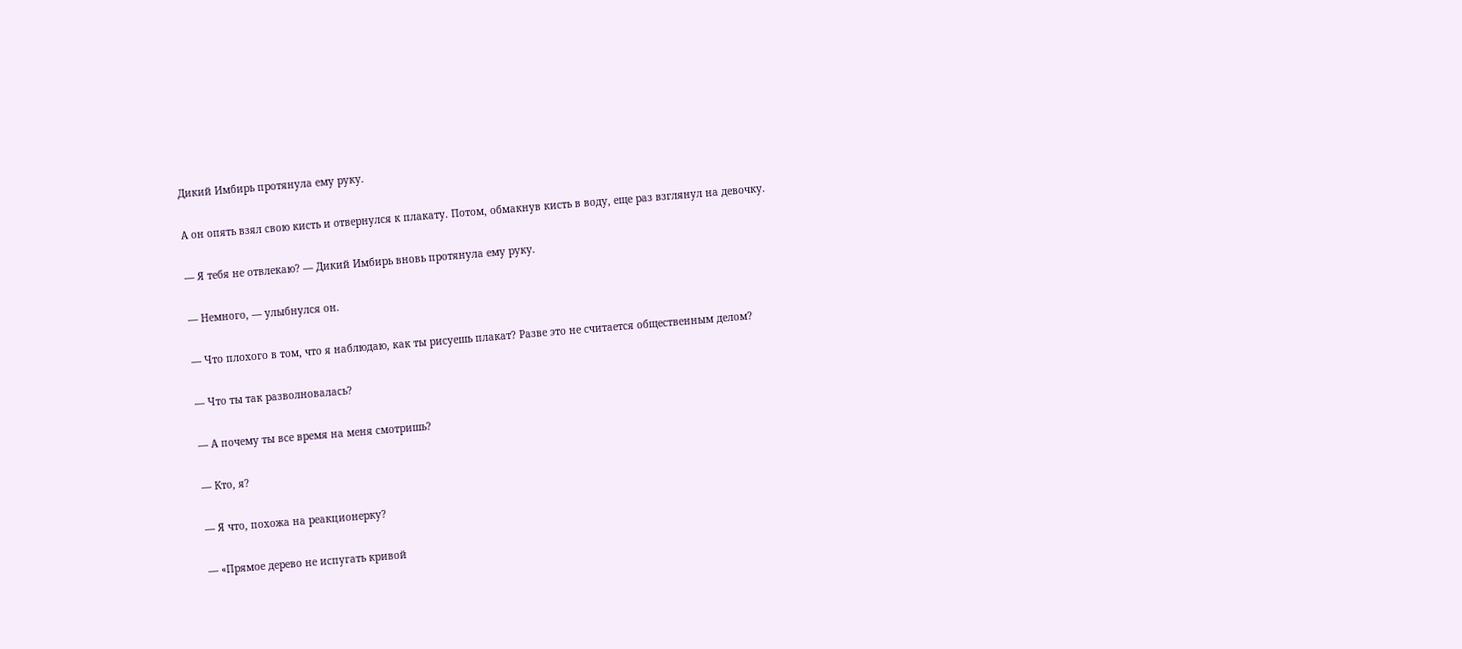Дикий Имбирь протянула ему руку.

А он опять взял свою кисть и отвернулся к плакату. Потом, обмакнув кисть в воду, еще раз взглянул на девочку.

— Я тебя не отвлекаю? — Дикий Имбирь вновь протянула ему руку.

— Немного, — улыбнулся он.

— Что плохого в том, что я наблюдаю, как ты рисуешь плакат? Разве это не считается общественным делом?

— Что ты так разволновалась?

— А почему ты все время на меня смотришь?

— Кто, я?

— Я что, похожа на реакционерку?

— «Прямое дерево не испугать кривой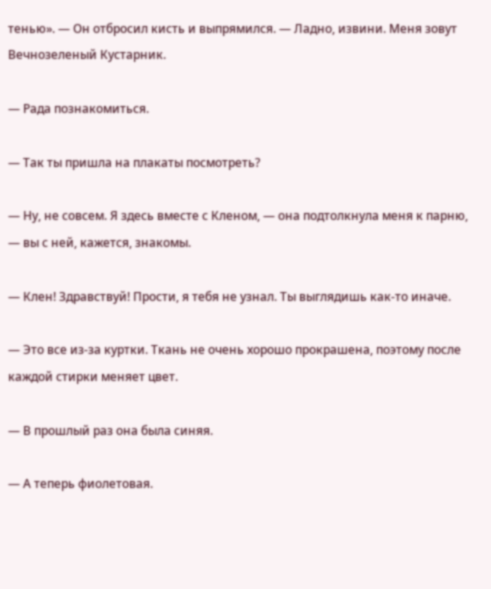тенью». — Он отбросил кисть и выпрямился. — Ладно, извини. Меня зовут Вечнозеленый Кустарник.

— Рада познакомиться.

— Так ты пришла на плакаты посмотреть?

— Ну, не совсем. Я здесь вместе с Кленом, — она подтолкнула меня к парню, — вы с ней, кажется, знакомы.

— Клен! Здравствуй! Прости, я тебя не узнал. Ты выглядишь как-то иначе.

— Это все из-за куртки. Ткань не очень хорошо прокрашена, поэтому после каждой стирки меняет цвет.

— В прошлый раз она была синяя.

— А теперь фиолетовая.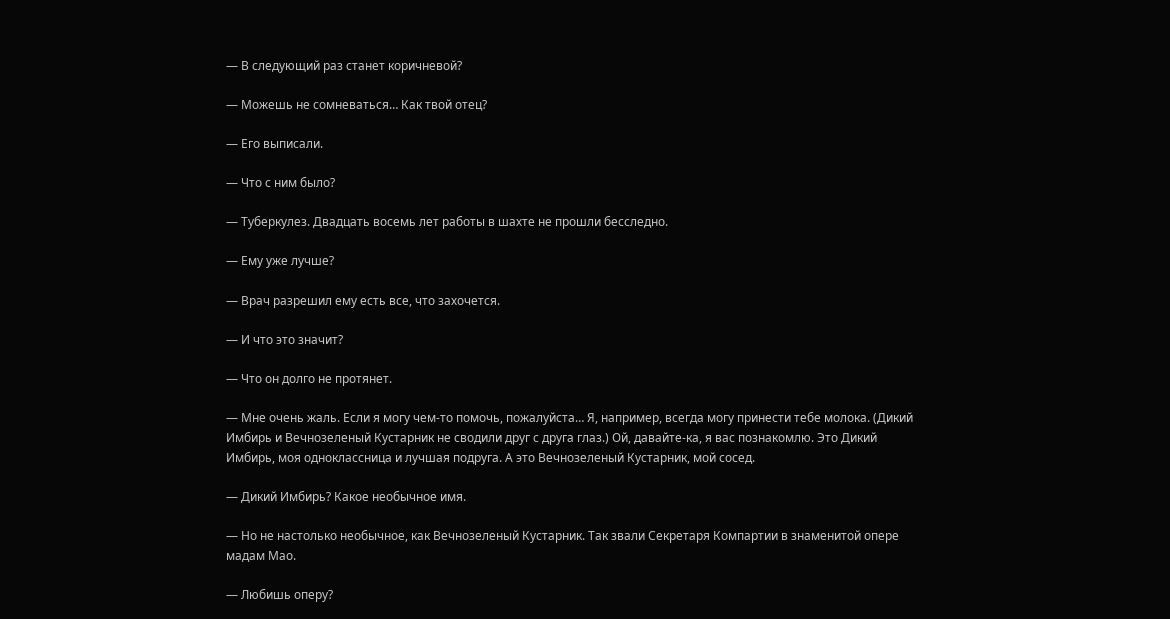— В следующий раз станет коричневой?

— Можешь не сомневаться… Как твой отец?

— Его выписали.

— Что с ним было?

— Туберкулез. Двадцать восемь лет работы в шахте не прошли бесследно.

— Ему уже лучше?

— Врач разрешил ему есть все, что захочется.

— И что это значит?

— Что он долго не протянет.

— Мне очень жаль. Если я могу чем-то помочь, пожалуйста… Я, например, всегда могу принести тебе молока. (Дикий Имбирь и Вечнозеленый Кустарник не сводили друг с друга глаз.) Ой, давайте-ка, я вас познакомлю. Это Дикий Имбирь, моя одноклассница и лучшая подруга. А это Вечнозеленый Кустарник, мой сосед.

— Дикий Имбирь? Какое необычное имя.

— Но не настолько необычное, как Вечнозеленый Кустарник. Так звали Секретаря Компартии в знаменитой опере мадам Мао.

— Любишь оперу?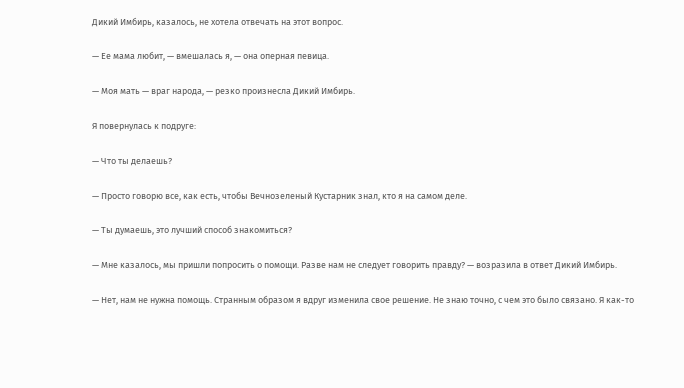Дикий Имбирь, казалось, не хотела отвечать на этот вопрос.

— Ее мама любит, — вмешалась я, — она оперная певица.

— Моя мать — враг народа, — резко произнесла Дикий Имбирь.

Я повернулась к подруге:

— Что ты делаешь?

— Просто говорю все, как есть, чтобы Вечнозеленый Кустарник знал, кто я на самом деле.

— Ты думаешь, это лучший способ знакомиться?

— Мне казалось, мы пришли попросить о помощи. Разве нам не следует говорить правду? — возразила в ответ Дикий Имбирь.

— Нет, нам не нужна помощь. Странным образом я вдруг изменила свое решение. Не знаю точно, с чем это было связано. Я как-то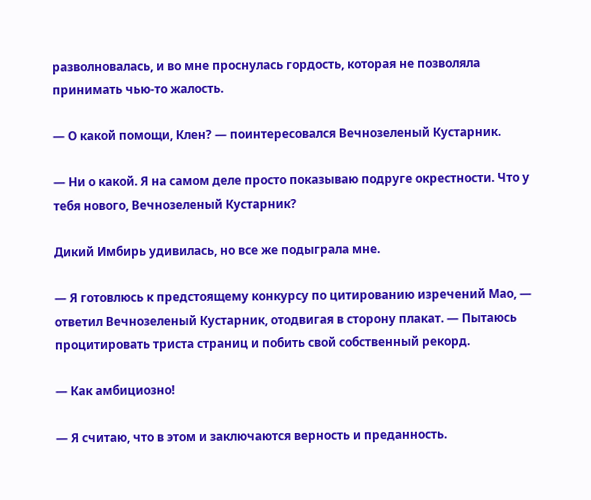разволновалась, и во мне проснулась гордость, которая не позволяла принимать чью-то жалость.

— О какой помощи, Клен? — поинтересовался Вечнозеленый Кустарник.

— Ни о какой. Я на самом деле просто показываю подруге окрестности. Что у тебя нового, Вечнозеленый Кустарник?

Дикий Имбирь удивилась, но все же подыграла мне.

— Я готовлюсь к предстоящему конкурсу по цитированию изречений Мао, — ответил Вечнозеленый Кустарник, отодвигая в сторону плакат. — Пытаюсь процитировать триста страниц и побить свой собственный рекорд.

— Как амбициозно!

— Я считаю, что в этом и заключаются верность и преданность.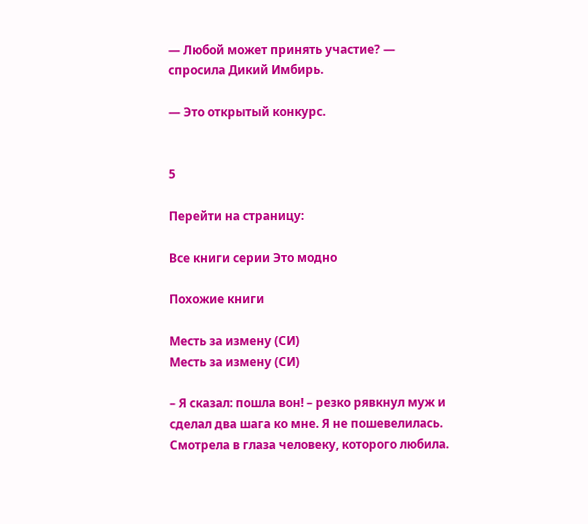— Любой может принять участие? — спросила Дикий Имбирь.

— Это открытый конкурс.


5

Перейти на страницу:

Все книги серии Это модно

Похожие книги

Месть за измену (СИ)
Месть за измену (СИ)

– Я сказал: пошла вон! – резко рявкнул муж и сделал два шага ко мне. Я не пошевелилась. Смотрела в глаза человеку, которого любила.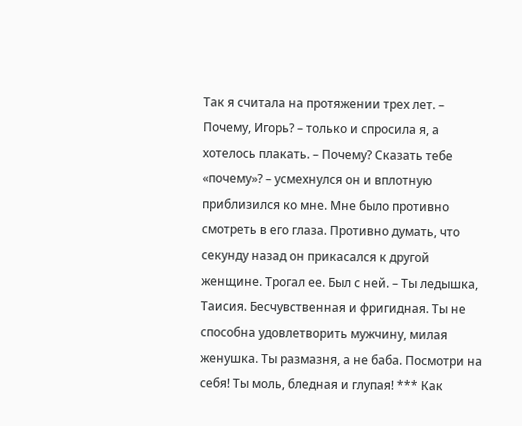Так я считала на протяжении трех лет. – Почему, Игорь? – только и спросила я, а хотелось плакать. – Почему? Сказать тебе «почему»? – усмехнулся он и вплотную приблизился ко мне. Мне было противно смотреть в его глаза. Противно думать, что секунду назад он прикасался к другой женщине. Трогал ее. Был с ней. – Ты ледышка, Таисия. Бесчувственная и фригидная. Ты не способна удовлетворить мужчину, милая женушка. Ты размазня, а не баба. Посмотри на себя! Ты моль, бледная и глупая! *** Как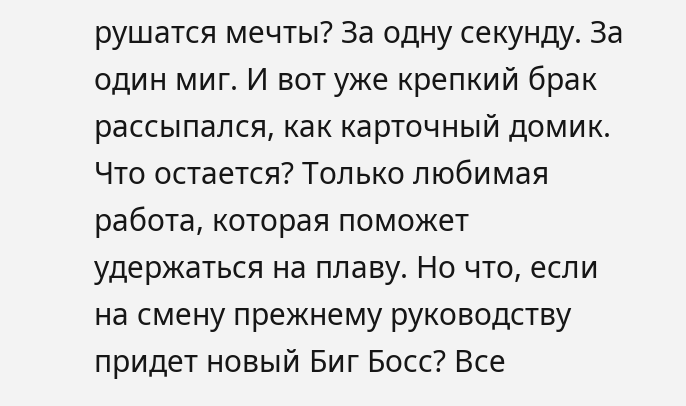рушатся мечты? За одну секунду. За один миг. И вот уже крепкий брак рассыпался, как карточный домик. Что остается? Только любимая работа, которая поможет удержаться на плаву. Но что, если на смену прежнему руководству придет новый Биг Босс? Все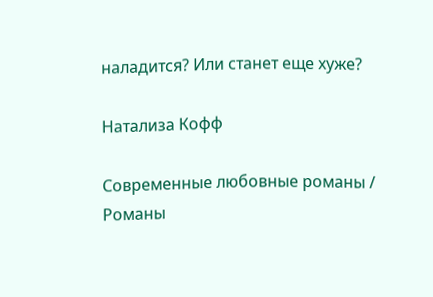наладится? Или станет еще хуже?

Натализа Кофф

Современные любовные романы / Романы